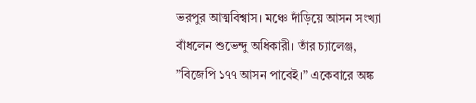ভরপুর আত্মবিশ্বাস। মঞ্চে দাঁড়িয়ে আসন সংখ্যা বাঁধলেন শুভেন্দু অধিকারী। তাঁর চ্যালেঞ্জ, ”বিজেপি ১৭৭ আসন পাবেই।” একেবারে অঙ্ক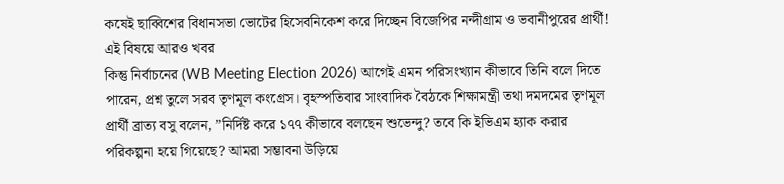কষেই ছাব্বিশের বিধানসভা ভোটের হিসেবনিকেশ করে দিচ্ছেন বিজেপির নন্দীগ্রাম ও ভবানীপুরের প্রার্থী!
এই বিষয়ে আরও খবর
কিন্তু নির্বাচনের (WB Meeting Election 2026) আগেই এমন পরিসংখ্যান কীভাবে তিনি বলে দিতে পারেন, প্রশ্ন তুলে সরব তৃণমূল কংগ্রেস। বৃহস্পতিবার সাংবাদিক বৈঠকে শিক্ষামন্ত্রী তথা দমদমের তৃণমূল প্রার্থী ব্রাত্য বসু বলেন, ”নির্দিষ্ট করে ১৭৭ কীভাবে বলছেন শুভেন্দু? তবে কি ইভিএম হ্যাক করার পরিকল্পনা হয়ে গিয়েছে? আমরা সম্ভাবনা উড়িয়ে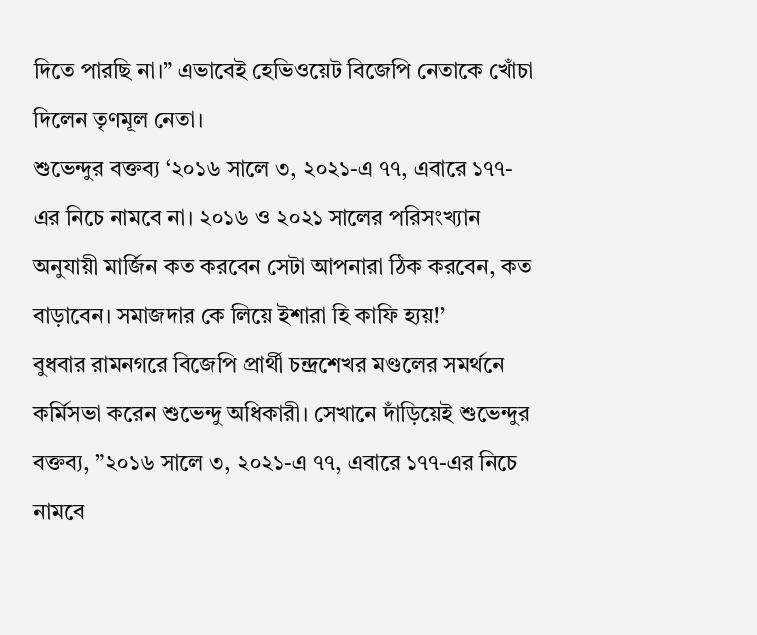দিতে পারছি না।” এভাবেই হেভিওয়েট বিজেপি নেতাকে খোঁচা দিলেন তৃণমূল নেতা।
শুভেন্দুর বক্তব্য ‘২০১৬ সালে ৩, ২০২১-এ ৭৭, এবারে ১৭৭-এর নিচে নামবে না। ২০১৬ ও ২০২১ সালের পরিসংখ্যান অনুযায়ী মার্জিন কত করবেন সেটা আপনারা ঠিক করবেন, কত বাড়াবেন। সমাজদার কে লিয়ে ইশারা হি কাফি হ্যয়!’
বুধবার রামনগরে বিজেপি প্রার্থী চন্দ্রশেখর মণ্ডলের সমর্থনে কর্মিসভা করেন শুভেন্দু অধিকারী। সেখানে দাঁড়িয়েই শুভেন্দুর বক্তব্য, ”২০১৬ সালে ৩, ২০২১-এ ৭৭, এবারে ১৭৭-এর নিচে নামবে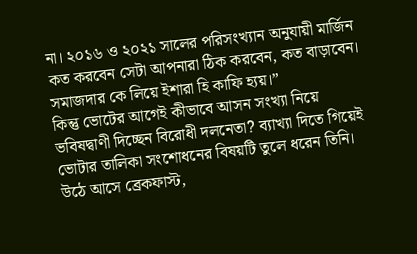না। ২০১৬ ও ২০২১ সালের পরিসংখ্যান অনুযায়ী মার্জিন কত করবেন সেটা আপনারা ঠিক করবেন, কত বাড়াবেন। সমাজদার কে লিয়ে ইশারা হি কাফি হ্যয়।”
কিন্তু ভোটের আগেই কীভাবে আসন সংখ্যা নিয়ে ভবিষদ্বাণী দিচ্ছেন বিরোধী দলনেতা? ব্যাখ্যা দিতে গিয়েই ভোটার তালিকা সংশোধনের বিষয়টি তুলে ধরেন তিনি। উঠে আসে ব্রেকফাস্ট,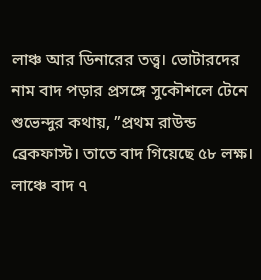লাঞ্চ আর ডিনারের তত্ত্ব। ভোটারদের নাম বাদ পড়ার প্রসঙ্গে সুকৌশলে টেনে শুভেন্দুর কথায়, ”প্রথম রাউন্ড ব্রেকফাস্ট। তাতে বাদ গিয়েছে ৫৮ লক্ষ। লাঞ্চে বাদ ৭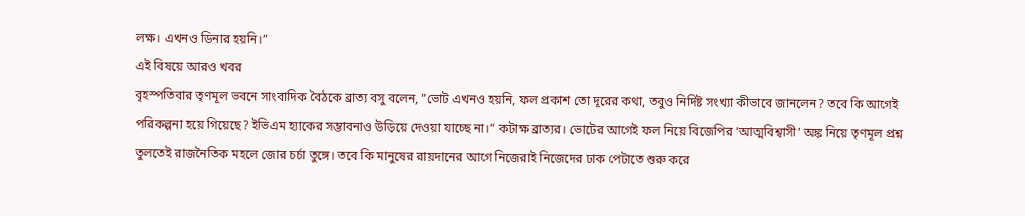লক্ষ। এখনও ডিনার হয়নি।”
এই বিষয়ে আরও খবর
বৃহস্পতিবার তৃণমূল ভবনে সাংবাদিক বৈঠকে ব্রাত্য বসু বলেন, ”ভোট এখনও হয়নি, ফল প্রকাশ তো দূরের কথা, তবুও নির্দিষ্ট সংখ্যা কীভাবে জানলেন? তবে কি আগেই পরিকল্পনা হয়ে গিয়েছে? ইভিএম হ্যাকের সম্ভাবনাও উড়িয়ে দেওয়া যাচ্ছে না।” কটাক্ষ ব্রাত্যর। ভোটের আগেই ফল নিয়ে বিজেপির ‘আত্মবিশ্বাসী’ অঙ্ক নিয়ে তৃণমূল প্রশ্ন তুলতেই রাজনৈতিক মহলে জোর চর্চা তুঙ্গে। তবে কি মানুষের রায়দানের আগে নিজেরাই নিজেদের ঢাক পেটাতে শুরু করে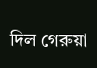দিল গেরুয়া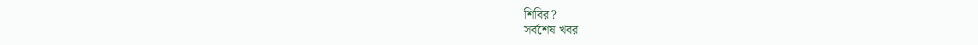শিবির?
সর্বশেষ খবর